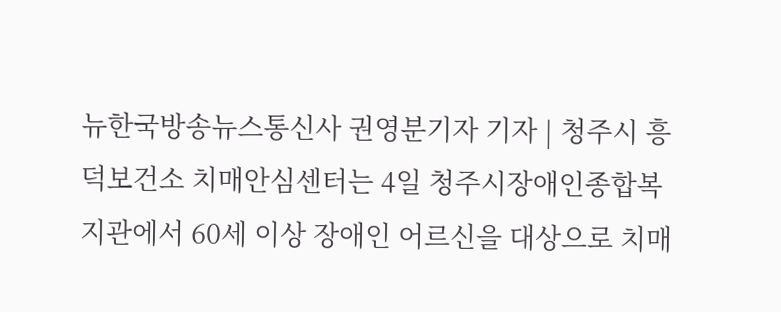뉴한국방송뉴스통신사 권영분기자 기자 | 청주시 흥덕보건소 치매안심센터는 4일 청주시장애인종합복지관에서 60세 이상 장애인 어르신을 대상으로 치매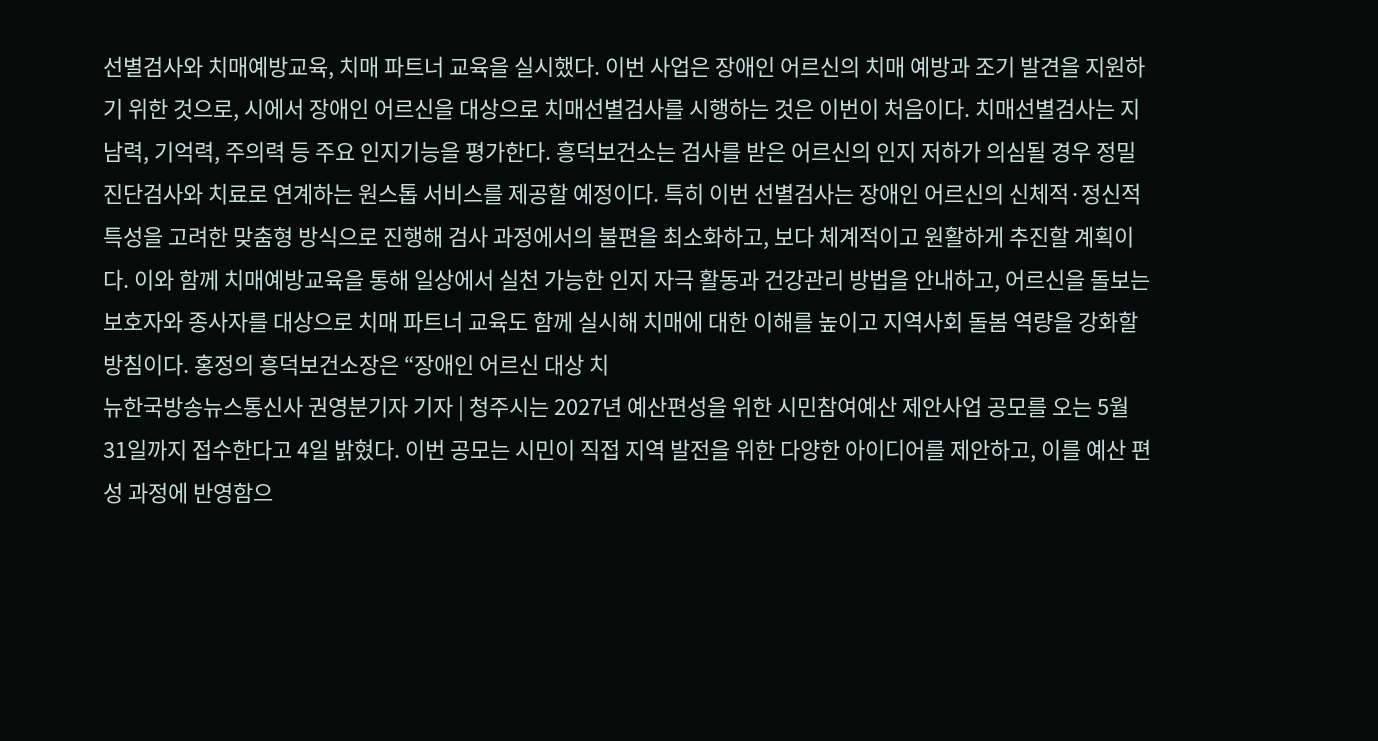선별검사와 치매예방교육, 치매 파트너 교육을 실시했다. 이번 사업은 장애인 어르신의 치매 예방과 조기 발견을 지원하기 위한 것으로, 시에서 장애인 어르신을 대상으로 치매선별검사를 시행하는 것은 이번이 처음이다. 치매선별검사는 지남력, 기억력, 주의력 등 주요 인지기능을 평가한다. 흥덕보건소는 검사를 받은 어르신의 인지 저하가 의심될 경우 정밀 진단검사와 치료로 연계하는 원스톱 서비스를 제공할 예정이다. 특히 이번 선별검사는 장애인 어르신의 신체적·정신적 특성을 고려한 맞춤형 방식으로 진행해 검사 과정에서의 불편을 최소화하고, 보다 체계적이고 원활하게 추진할 계획이다. 이와 함께 치매예방교육을 통해 일상에서 실천 가능한 인지 자극 활동과 건강관리 방법을 안내하고, 어르신을 돌보는 보호자와 종사자를 대상으로 치매 파트너 교육도 함께 실시해 치매에 대한 이해를 높이고 지역사회 돌봄 역량을 강화할 방침이다. 홍정의 흥덕보건소장은 “장애인 어르신 대상 치
뉴한국방송뉴스통신사 권영분기자 기자 | 청주시는 2027년 예산편성을 위한 시민참여예산 제안사업 공모를 오는 5월 31일까지 접수한다고 4일 밝혔다. 이번 공모는 시민이 직접 지역 발전을 위한 다양한 아이디어를 제안하고, 이를 예산 편성 과정에 반영함으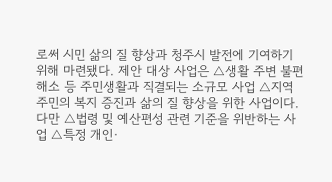로써 시민 삶의 질 향상과 청주시 발전에 기여하기 위해 마련됐다. 제안 대상 사업은 △생활 주변 불편 해소 등 주민생활과 직결되는 소규모 사업 △지역 주민의 복지 증진과 삶의 질 향상을 위한 사업이다. 다만 △법령 및 예산편성 관련 기준을 위반하는 사업 △특정 개인·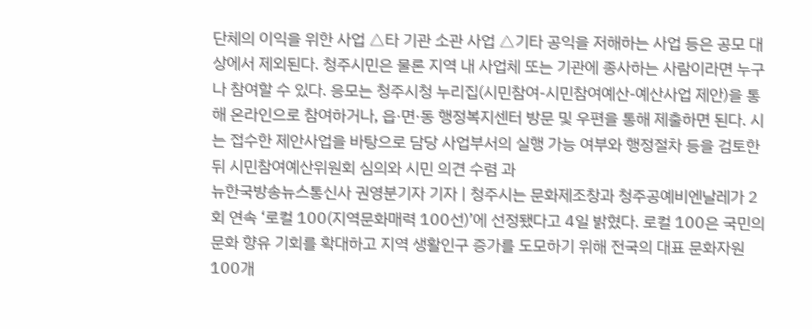단체의 이익을 위한 사업 △타 기관 소관 사업 △기타 공익을 저해하는 사업 등은 공모 대상에서 제외된다. 청주시민은 물론 지역 내 사업체 또는 기관에 종사하는 사람이라면 누구나 참여할 수 있다. 응모는 청주시청 누리집(시민참여-시민참여예산-예산사업 제안)을 통해 온라인으로 참여하거나, 읍·면·동 행정복지센터 방문 및 우편을 통해 제출하면 된다. 시는 접수한 제안사업을 바탕으로 담당 사업부서의 실행 가능 여부와 행정절차 등을 검토한 뒤 시민참여예산위원회 심의와 시민 의견 수렴 과
뉴한국방송뉴스통신사 권영분기자 기자 | 청주시는 문화제조창과 청주공예비엔날레가 2회 연속 ‘로컬 100(지역문화매력 100선)’에 선정됐다고 4일 밝혔다. 로컬 100은 국민의 문화 향유 기회를 확대하고 지역 생활인구 증가를 도모하기 위해 전국의 대표 문화자원 100개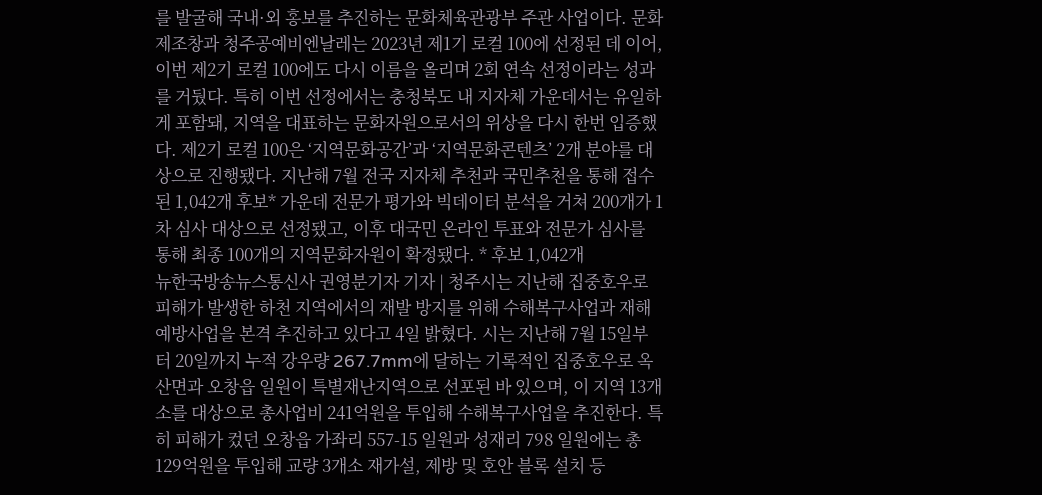를 발굴해 국내·외 홍보를 추진하는 문화체육관광부 주관 사업이다. 문화제조창과 청주공예비엔날레는 2023년 제1기 로컬 100에 선정된 데 이어, 이번 제2기 로컬 100에도 다시 이름을 올리며 2회 연속 선정이라는 성과를 거뒀다. 특히 이번 선정에서는 충청북도 내 지자체 가운데서는 유일하게 포함돼, 지역을 대표하는 문화자원으로서의 위상을 다시 한번 입증했다. 제2기 로컬 100은 ‘지역문화공간’과 ‘지역문화콘텐츠’ 2개 분야를 대상으로 진행됐다. 지난해 7월 전국 지자체 추천과 국민추천을 통해 접수된 1,042개 후보* 가운데 전문가 평가와 빅데이터 분석을 거쳐 200개가 1차 심사 대상으로 선정됐고, 이후 대국민 온라인 투표와 전문가 심사를 통해 최종 100개의 지역문화자원이 확정됐다. * 후보 1,042개
뉴한국방송뉴스통신사 권영분기자 기자 | 청주시는 지난해 집중호우로 피해가 발생한 하천 지역에서의 재발 방지를 위해 수해복구사업과 재해예방사업을 본격 추진하고 있다고 4일 밝혔다. 시는 지난해 7월 15일부터 20일까지 누적 강우량 267.7mm에 달하는 기록적인 집중호우로 옥산면과 오창읍 일원이 특별재난지역으로 선포된 바 있으며, 이 지역 13개소를 대상으로 총사업비 241억원을 투입해 수해복구사업을 추진한다. 특히 피해가 컸던 오창읍 가좌리 557-15 일원과 성재리 798 일원에는 총 129억원을 투입해 교량 3개소 재가설, 제방 및 호안 블록 설치 등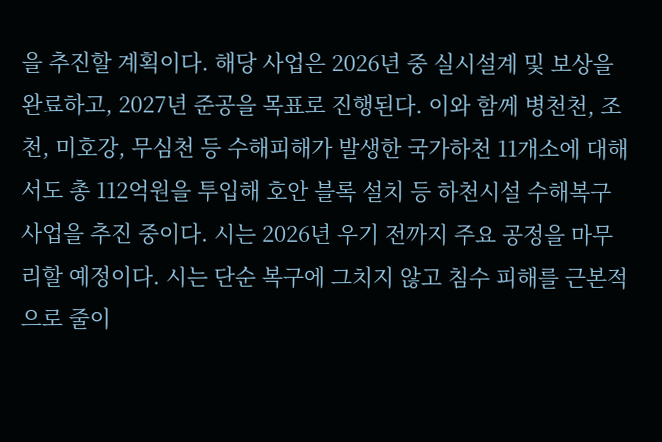을 추진할 계획이다. 해당 사업은 2026년 중 실시설계 및 보상을 완료하고, 2027년 준공을 목표로 진행된다. 이와 함께 병천천, 조천, 미호강, 무심천 등 수해피해가 발생한 국가하천 11개소에 대해서도 총 112억원을 투입해 호안 블록 설치 등 하천시설 수해복구사업을 추진 중이다. 시는 2026년 우기 전까지 주요 공정을 마무리할 예정이다. 시는 단순 복구에 그치지 않고 침수 피해를 근본적으로 줄이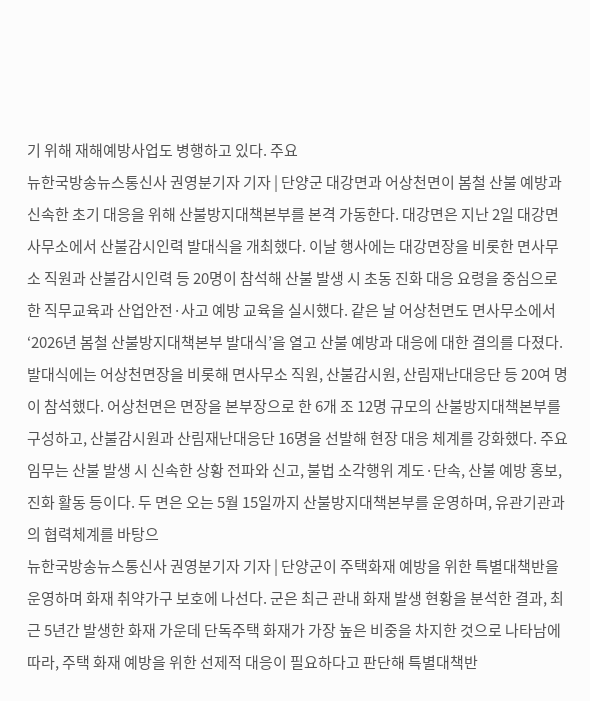기 위해 재해예방사업도 병행하고 있다. 주요
뉴한국방송뉴스통신사 권영분기자 기자 | 단양군 대강면과 어상천면이 봄철 산불 예방과 신속한 초기 대응을 위해 산불방지대책본부를 본격 가동한다. 대강면은 지난 2일 대강면사무소에서 산불감시인력 발대식을 개최했다. 이날 행사에는 대강면장을 비롯한 면사무소 직원과 산불감시인력 등 20명이 참석해 산불 발생 시 초동 진화 대응 요령을 중심으로 한 직무교육과 산업안전·사고 예방 교육을 실시했다. 같은 날 어상천면도 면사무소에서 ‘2026년 봄철 산불방지대책본부 발대식’을 열고 산불 예방과 대응에 대한 결의를 다졌다. 발대식에는 어상천면장을 비롯해 면사무소 직원, 산불감시원, 산림재난대응단 등 20여 명이 참석했다. 어상천면은 면장을 본부장으로 한 6개 조 12명 규모의 산불방지대책본부를 구성하고, 산불감시원과 산림재난대응단 16명을 선발해 현장 대응 체계를 강화했다. 주요 임무는 산불 발생 시 신속한 상황 전파와 신고, 불법 소각행위 계도·단속, 산불 예방 홍보, 진화 활동 등이다. 두 면은 오는 5월 15일까지 산불방지대책본부를 운영하며, 유관기관과의 협력체계를 바탕으
뉴한국방송뉴스통신사 권영분기자 기자 | 단양군이 주택화재 예방을 위한 특별대책반을 운영하며 화재 취약가구 보호에 나선다. 군은 최근 관내 화재 발생 현황을 분석한 결과, 최근 5년간 발생한 화재 가운데 단독주택 화재가 가장 높은 비중을 차지한 것으로 나타남에 따라, 주택 화재 예방을 위한 선제적 대응이 필요하다고 판단해 특별대책반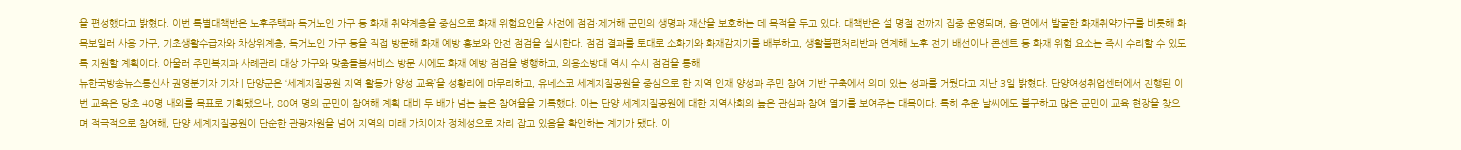을 편성했다고 밝혔다. 이번 특별대책반은 노후주택과 독거노인 가구 등 화재 취약계층을 중심으로 화재 위험요인을 사전에 점검·제거해 군민의 생명과 재산을 보호하는 데 목적을 두고 있다. 대책반은 설 명절 전까지 집중 운영되며, 읍·면에서 발굴한 화재취약가구를 비롯해 화목보일러 사용 가구, 기초생활수급자와 차상위계층, 독거노인 가구 등을 직접 방문해 화재 예방 홍보와 안전 점검을 실시한다. 점검 결과를 토대로 소화기와 화재감지기를 배부하고, 생활불편처리반과 연계해 노후 전기 배선이나 콘센트 등 화재 위험 요소는 즉시 수리할 수 있도록 지원할 계획이다. 아울러 주민복지과 사례관리 대상 가구와 맞춤돌봄서비스 방문 시에도 화재 예방 점검을 병행하고, 의용소방대 역시 수시 점검을 통해
뉴한국방송뉴스통신사 권영분기자 기자 | 단양군은 ‘세계지질공원 지역 활동가 양성 교육’을 성황리에 마무리하고, 유네스코 세계지질공원을 중심으로 한 지역 인재 양성과 주민 참여 기반 구축에서 의미 있는 성과를 거뒀다고 지난 3일 밝혔다. 단양여성취업센터에서 진행된 이번 교육은 당초 40명 내외를 목표로 기획됐으나, 80여 명의 군민이 참여해 계획 대비 두 배가 넘는 높은 참여율을 기록했다. 이는 단양 세계지질공원에 대한 지역사회의 높은 관심과 참여 열기를 보여주는 대목이다. 특히 추운 날씨에도 불구하고 많은 군민이 교육 현장을 찾으며 적극적으로 참여해, 단양 세계지질공원이 단순한 관광자원을 넘어 지역의 미래 가치이자 정체성으로 자리 잡고 있음을 확인하는 계기가 됐다. 이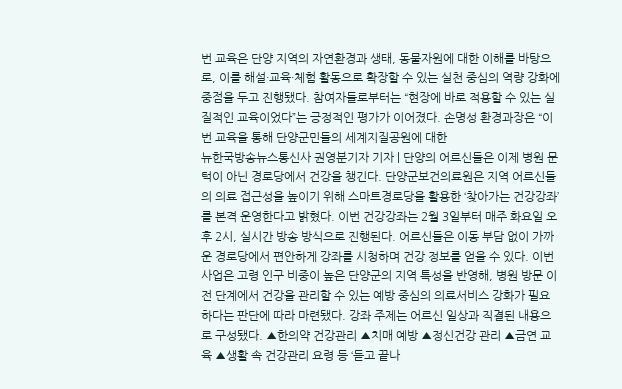번 교육은 단양 지역의 자연환경과 생태, 동물자원에 대한 이해를 바탕으로, 이를 해설·교육·체험 활동으로 확장할 수 있는 실천 중심의 역량 강화에 중점을 두고 진행됐다. 참여자들로부터는 “현장에 바로 적용할 수 있는 실질적인 교육이었다”는 긍정적인 평가가 이어졌다. 손명성 환경과장은 “이번 교육을 통해 단양군민들의 세계지질공원에 대한
뉴한국방송뉴스통신사 권영분기자 기자 | 단양의 어르신들은 이제 병원 문턱이 아닌 경로당에서 건강을 챙긴다. 단양군보건의료원은 지역 어르신들의 의료 접근성을 높이기 위해 스마트경로당을 활용한 ‘찾아가는 건강강좌’를 본격 운영한다고 밝혔다. 이번 건강강좌는 2월 3일부터 매주 화요일 오후 2시, 실시간 방송 방식으로 진행된다. 어르신들은 이동 부담 없이 가까운 경로당에서 편안하게 강좌를 시청하며 건강 정보를 얻을 수 있다. 이번 사업은 고령 인구 비중이 높은 단양군의 지역 특성을 반영해, 병원 방문 이전 단계에서 건강을 관리할 수 있는 예방 중심의 의료서비스 강화가 필요하다는 판단에 따라 마련됐다. 강좌 주제는 어르신 일상과 직결된 내용으로 구성됐다. ▲한의약 건강관리 ▲치매 예방 ▲정신건강 관리 ▲금연 교육 ▲생활 속 건강관리 요령 등 ‘듣고 끝나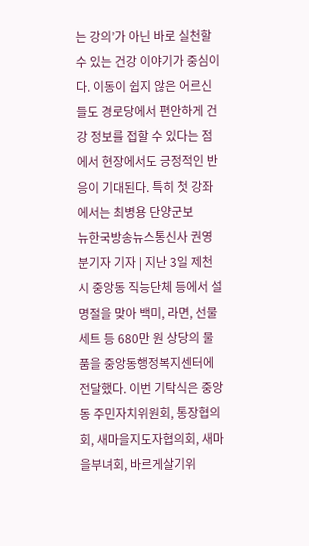는 강의’가 아닌 바로 실천할 수 있는 건강 이야기가 중심이다. 이동이 쉽지 않은 어르신들도 경로당에서 편안하게 건강 정보를 접할 수 있다는 점에서 현장에서도 긍정적인 반응이 기대된다. 특히 첫 강좌에서는 최병용 단양군보
뉴한국방송뉴스통신사 권영분기자 기자 | 지난 3일 제천시 중앙동 직능단체 등에서 설 명절을 맞아 백미, 라면, 선물세트 등 680만 원 상당의 물품을 중앙동행정복지센터에 전달했다. 이번 기탁식은 중앙동 주민자치위원회, 통장협의회, 새마을지도자협의회, 새마을부녀회, 바르게살기위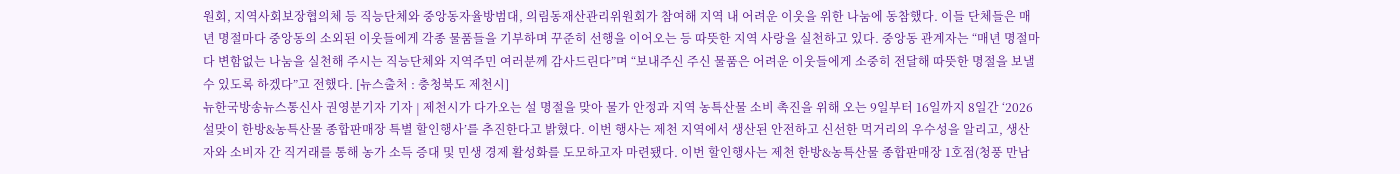원회, 지역사회보장협의체 등 직능단체와 중앙동자율방범대, 의림동재산관리위원회가 참여해 지역 내 어려운 이웃을 위한 나눔에 동참했다. 이들 단체들은 매년 명절마다 중앙동의 소외된 이웃들에게 각종 물품들을 기부하며 꾸준히 선행을 이어오는 등 따뜻한 지역 사랑을 실천하고 있다. 중앙동 관계자는 “매년 명절마다 변함없는 나눔을 실천해 주시는 직능단체와 지역주민 여러분께 감사드린다”며 “보내주신 주신 물품은 어려운 이웃들에게 소중히 전달해 따뜻한 명절을 보낼 수 있도록 하겠다”고 전했다. [뉴스출처 : 충청북도 제천시]
뉴한국방송뉴스통신사 권영분기자 기자 | 제천시가 다가오는 설 명절을 맞아 물가 안정과 지역 농특산물 소비 촉진을 위해 오는 9일부터 16일까지 8일간 ‘2026 설맞이 한방&농특산물 종합판매장 특별 할인행사’를 추진한다고 밝혔다. 이번 행사는 제천 지역에서 생산된 안전하고 신선한 먹거리의 우수성을 알리고, 생산자와 소비자 간 직거래를 통해 농가 소득 증대 및 민생 경제 활성화를 도모하고자 마련됐다. 이번 할인행사는 제천 한방&농특산물 종합판매장 1호점(청풍 만남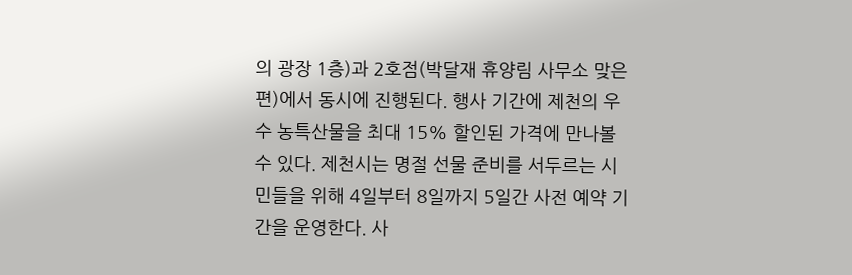의 광장 1층)과 2호점(박달재 휴양림 사무소 맞은편)에서 동시에 진행된다. 행사 기간에 제천의 우수 농특산물을 최대 15% 할인된 가격에 만나볼 수 있다. 제천시는 명절 선물 준비를 서두르는 시민들을 위해 4일부터 8일까지 5일간 사전 예약 기간을 운영한다. 사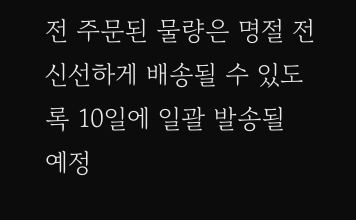전 주문된 물량은 명절 전 신선하게 배송될 수 있도록 10일에 일괄 발송될 예정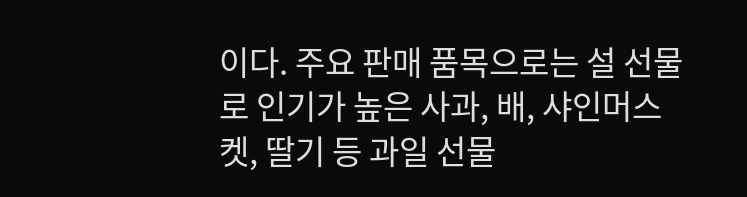이다. 주요 판매 품목으로는 설 선물로 인기가 높은 사과, 배, 샤인머스켓, 딸기 등 과일 선물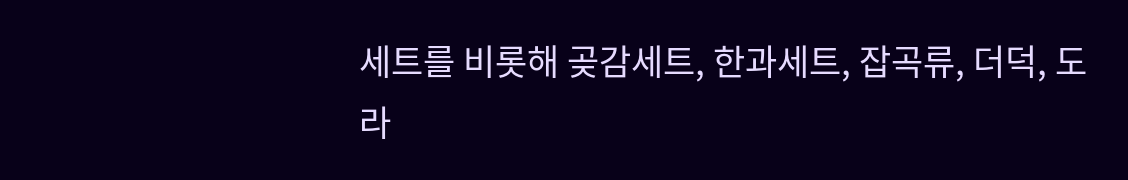세트를 비롯해 곶감세트, 한과세트, 잡곡류, 더덕, 도라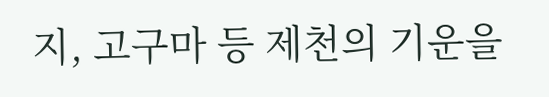지, 고구마 등 제천의 기운을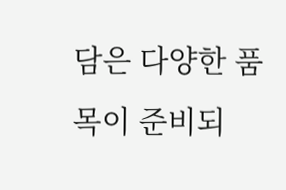담은 다양한 품목이 준비되